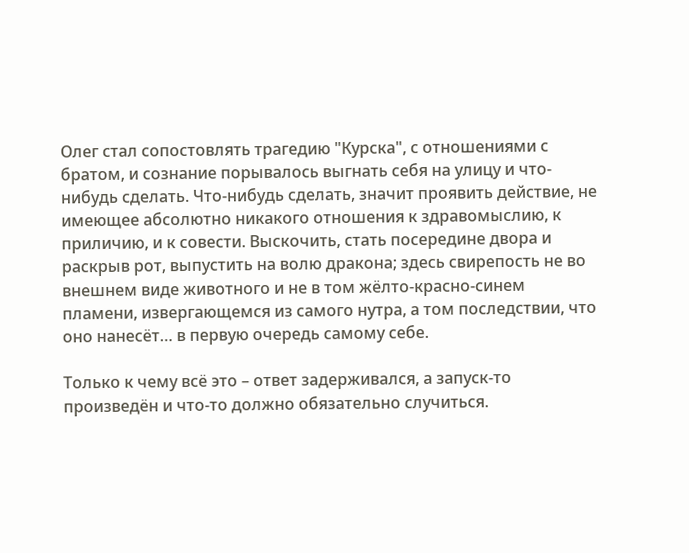Олег стал сопостовлять трагедию "Курска", с отношениями с братом, и сознание порывалось выгнать себя на улицу и что-нибудь сделать. Что-нибудь сделать, значит проявить действие, не имеющее абсолютно никакого отношения к здравомыслию, к приличию, и к совести. Выскочить, стать посередине двора и раскрыв рот, выпустить на волю дракона; здесь свирепость не во внешнем виде животного и не в том жёлто-красно-синем пламени, извергающемся из самого нутра, а том последствии, что оно нанесёт… в первую очередь самому себе.

Только к чему всё это – ответ задерживался, а запуск-то произведён и что-то должно обязательно случиться.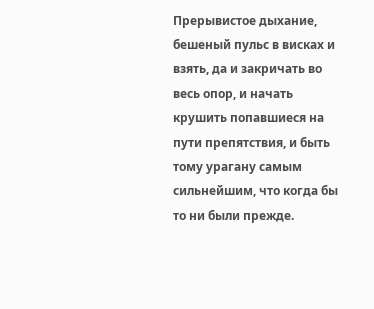Прерывистое дыхание, бешеный пульс в висках и взять, да и закричать во весь опор, и начать крушить попавшиеся на пути препятствия, и быть тому урагану самым сильнейшим, что когда бы то ни были прежде.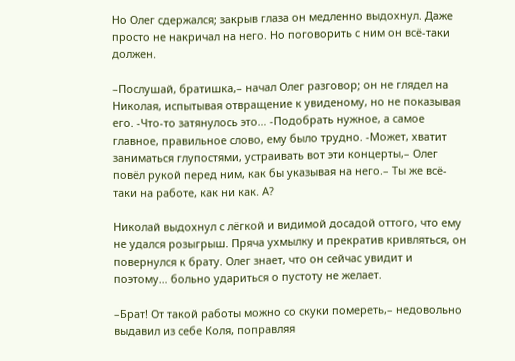Но Олег сдержался; закрыв глаза он медленно выдохнул. Даже просто не накричал на него. Но поговорить с ним он всё-таки должен.

–Послушай, братишка,– начал Олег разговор; он не глядел на Николая, испытывая отвращение к увиденому, но не показывая его. -Что-то затянулось это… -Подобрать нужное, а самое главное, правильное слово, ему было трудно. -Может, хватит заниматься глупостями, устраивать вот эти концерты,– Олег повёл рукой перед ним, как бы указывая на него.– Ты же всё-таки на работе, как ни как. А?

Николай выдохнул с лёгкой и видимой досадой оттого, что ему не удался розыгрыш. Пряча ухмылку и прекратив кривляться, он повернулся к брату. Олег знает, что он сейчас увидит и поэтому… больно удариться о пустоту не желает.

–Брат! От такой работы можно со скуки помереть,– недовольно выдавил из себе Коля, поправляя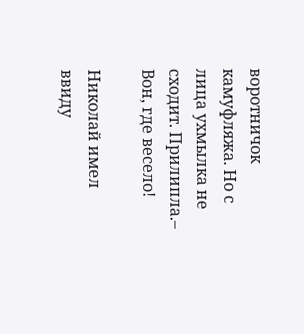воротничок камуфляжа. Но с лица ухмылка не сходит. Прилипла.– Вон, где весело!

Николай имел ввиду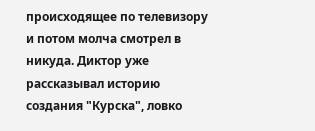происходящее по телевизору и потом молча смотрел в никуда. Диктор уже рассказывал историю создания "Курска", ловко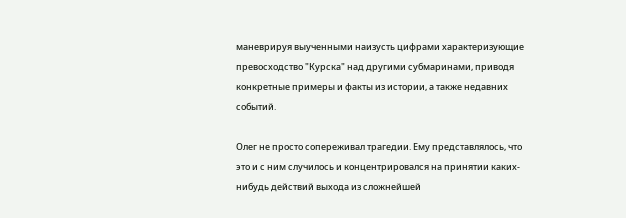маневрируя выученными наизусть цифрами характеризующие превосходство "Курска" над другими субмаринами, приводя конкретные примеры и факты из истории, а также недавних событий.

Олег не просто сопереживал трагедии. Ему представлялось, что это и с ним случилось и концентрировался на принятии каких-нибудь действий выхода из сложнейшей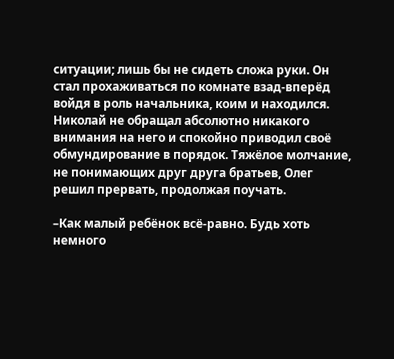ситуации; лишь бы не сидеть сложа руки. Он стал прохаживаться по комнате взад-вперёд войдя в роль начальника, коим и находился. Николай не обращал абсолютно никакого внимания на него и спокойно приводил своё обмундирование в порядок. Тяжёлое молчание, не понимающих друг друга братьев, Олег решил прервать, продолжая поучать.

–Как малый ребёнок всё-равно. Будь хоть немного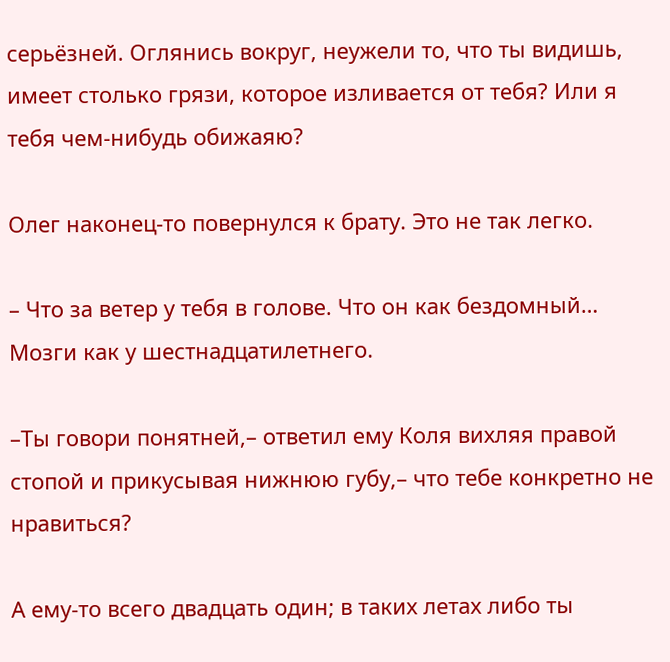серьёзней. Оглянись вокруг, неужели то, что ты видишь, имеет столько грязи, которое изливается от тебя? Или я тебя чем-нибудь обижаяю?

Олег наконец-то повернулся к брату. Это не так легко.

– Что за ветер у тебя в голове. Что он как бездомный… Мозги как у шестнадцатилетнего.

–Ты говори понятней,– ответил ему Коля вихляя правой стопой и прикусывая нижнюю губу,– что тебе конкретно не нравиться?

А ему-то всего двадцать один; в таких летах либо ты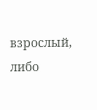взрослый, либо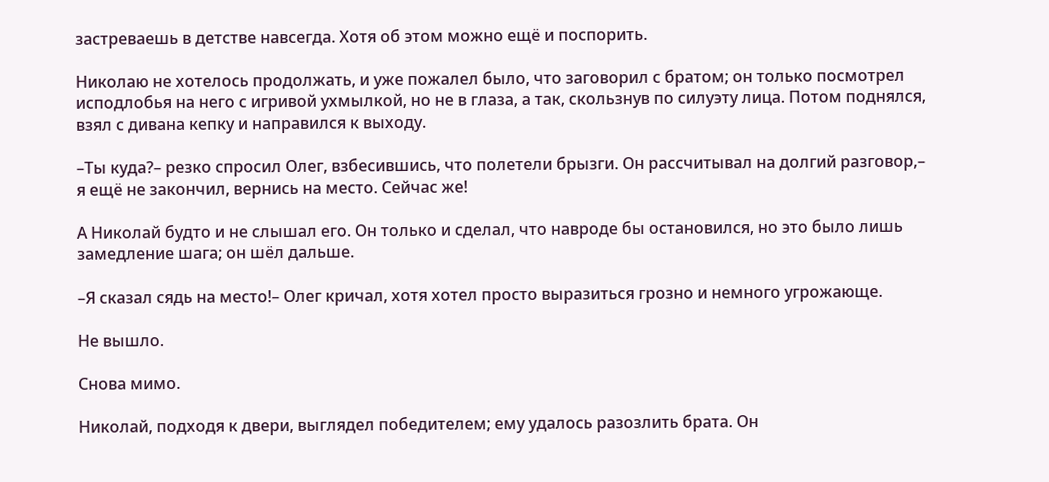застреваешь в детстве навсегда. Хотя об этом можно ещё и поспорить.

Николаю не хотелось продолжать, и уже пожалел было, что заговорил с братом; он только посмотрел исподлобья на него с игривой ухмылкой, но не в глаза, а так, скользнув по силуэту лица. Потом поднялся, взял с дивана кепку и направился к выходу.

–Ты куда?– резко спросил Олег, взбесившись, что полетели брызги. Он рассчитывал на долгий разговор,– я ещё не закончил, вернись на место. Сейчас же!

А Николай будто и не слышал его. Он только и сделал, что навроде бы остановился, но это было лишь замедление шага; он шёл дальше.

–Я сказал сядь на место!– Олег кричал, хотя хотел просто выразиться грозно и немного угрожающе.

Не вышло.

Снова мимо.

Николай, подходя к двери, выглядел победителем; ему удалось разозлить брата. Он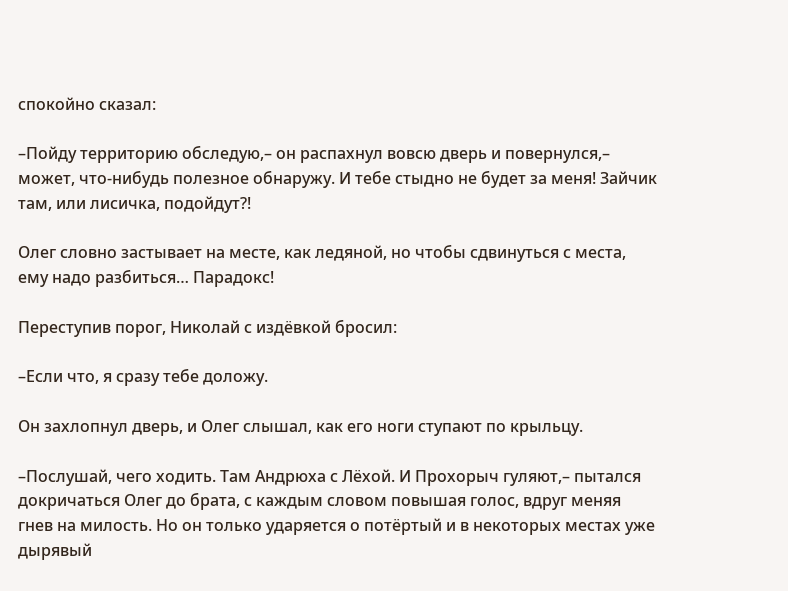спокойно сказал:

–Пойду территорию обследую,– он распахнул вовсю дверь и повернулся,– может, что-нибудь полезное обнаружу. И тебе стыдно не будет за меня! Зайчик там, или лисичка, подойдут?!

Олег словно застывает на месте, как ледяной, но чтобы сдвинуться с места, ему надо разбиться… Парадокс!

Переступив порог, Николай с издёвкой бросил:

–Если что, я сразу тебе доложу.

Он захлопнул дверь, и Олег слышал, как его ноги ступают по крыльцу.

–Послушай, чего ходить. Там Андрюха с Лёхой. И Прохорыч гуляют,– пытался докричаться Олег до брата, с каждым словом повышая голос, вдруг меняя гнев на милость. Но он только ударяется о потёртый и в некоторых местах уже дырявый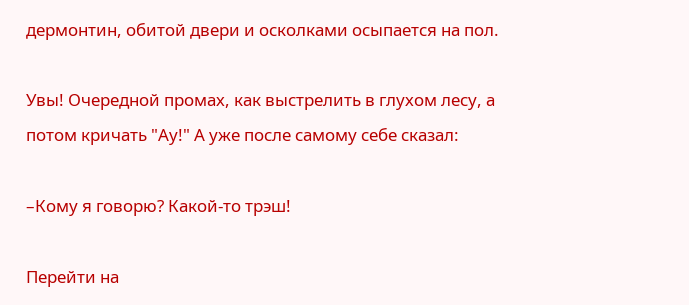дермонтин, обитой двери и осколками осыпается на пол.

Увы! Очередной промах, как выстрелить в глухом лесу, а потом кричать "Ау!" А уже после самому себе сказал:

–Кому я говорю? Какой-то трэш!

Перейти на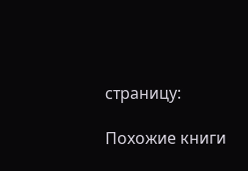страницу:

Похожие книги